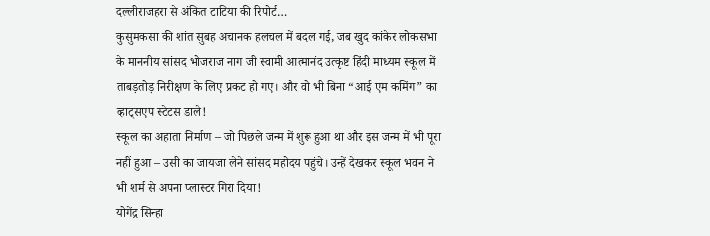दल्लीराजहरा से अंकित टाटिया की रिपोर्ट…
कुसुमकसा की शांत सुबह अचानक हलचल में बदल गई, जब खुद कांकेर लोकसभा के माननीय सांसद भोजराज नाग जी स्वामी आत्मानंद उत्कृष्ट हिंदी माध्यम स्कूल में ताबड़तोड़ निरीक्षण के लिए प्रकट हो गए। और वो भी बिना “आई एम कमिंग” का व्हाट्सएप स्टेटस डाले!
स्कूल का अहाता निर्माण – जो पिछले जन्म में शुरू हुआ था और इस जन्म में भी पूरा नहीं हुआ – उसी का जायजा लेने सांसद महोदय पहुंचे। उन्हें देखकर स्कूल भवन ने भी शर्म से अपना प्लास्टर गिरा दिया!
योगेंद्र सिन्हा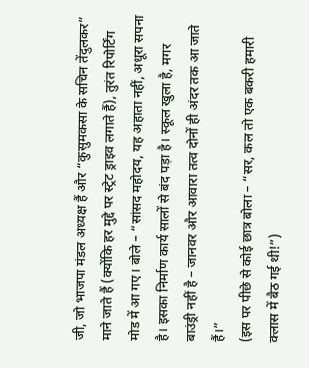जी, जो भाजपा मंडल अध्यक्ष हैं और “कुसुमकसा के सचिन तेंदुलकर” माने जाते हैं (क्योंकि हर मुद्दे पर स्ट्रेट ड्राइव लगाते हैं), तुरंत रिपोर्टिंग मोड में आ गए। बोले – “सांसद महोदय, यह अहाता नहीं, अधूरा सपना है। इसका निर्माण कार्य सालों से बंद पड़ा है। स्कूल खुला है, मगर बाउंड्री नहीं है – जानवर और आवारा तत्व दोनों ही अंदर तक आ जाते हैं।”
(इस पर पीछे से कोई छात्र बोला – “सर, कल तो एक बकरी हमारी क्लास में बैठ गई थी!”)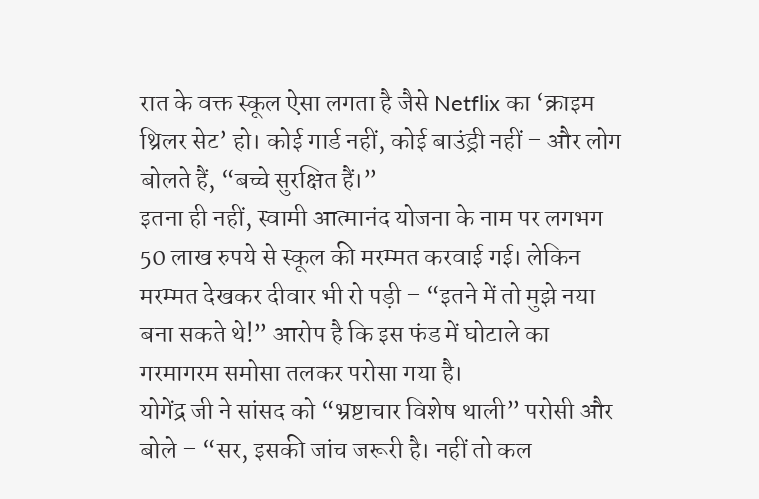रात के वक्त स्कूल ऐसा लगता है जैसे Netflix का ‘क्राइम थ्रिलर सेट’ हो। कोई गार्ड नहीं, कोई बाउंड्री नहीं – और लोग बोलते हैं, “बच्चे सुरक्षित हैं।”
इतना ही नहीं, स्वामी आत्मानंद योजना के नाम पर लगभग 50 लाख रुपये से स्कूल की मरम्मत करवाई गई। लेकिन मरम्मत देखकर दीवार भी रो पड़ी – “इतने में तो मुझे नया बना सकते थे!” आरोप है कि इस फंड में घोटाले का गरमागरम समोसा तलकर परोसा गया है।
योगेंद्र जी ने सांसद को “भ्रष्टाचार विशेष थाली” परोसी और बोले – “सर, इसकी जांच जरूरी है। नहीं तो कल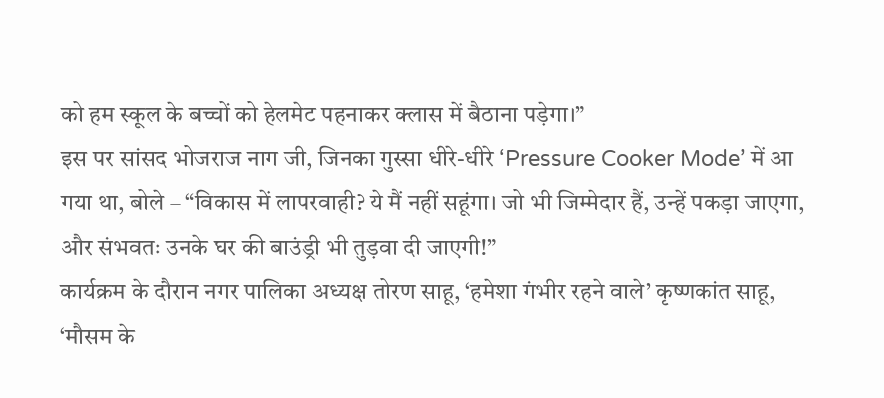को हम स्कूल के बच्चों को हेलमेट पहनाकर क्लास में बैठाना पड़ेगा।”
इस पर सांसद भोजराज नाग जी, जिनका गुस्सा धीरे-धीरे ‘Pressure Cooker Mode’ में आ गया था, बोले – “विकास में लापरवाही? ये मैं नहीं सहूंगा। जो भी जिम्मेदार हैं, उन्हें पकड़ा जाएगा, और संभवतः उनके घर की बाउंड्री भी तुड़वा दी जाएगी!”
कार्यक्रम के दौरान नगर पालिका अध्यक्ष तोरण साहू, ‘हमेशा गंभीर रहने वाले’ कृष्णकांत साहू, ‘मौसम के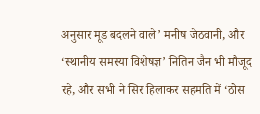अनुसार मूड बदलने वाले’ मनीष जेठवानी, और ‘स्थानीय समस्या विशेषज्ञ’ नितिन जैन भी मौजूद रहे, और सभी ने सिर हिलाकर सहमति में ‘ठोस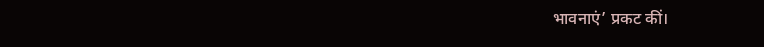भावनाएं’ प्रकट कीं।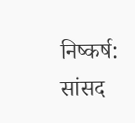निष्कर्ष:
सांसद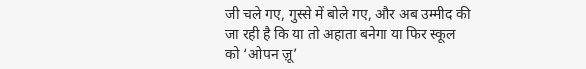जी चले गए, गुस्से में बोले गए, और अब उम्मीद की जा रही है कि या तो अहाता बनेगा या फिर स्कूल को ‘ओपन ज़ू’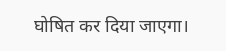घोषित कर दिया जाएगा।